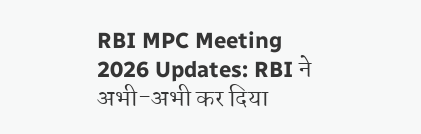RBI MPC Meeting 2026 Updates: RBI ने अभी-अभी कर दिया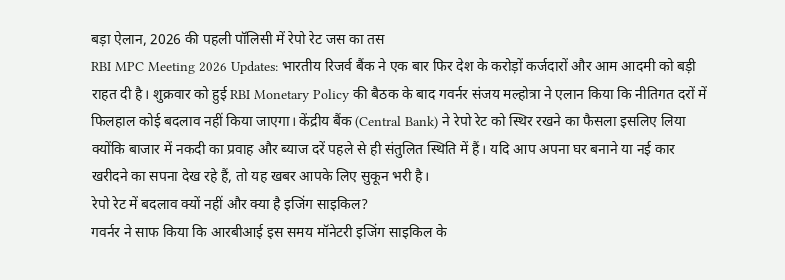बड़ा ऐलान, 2026 की पहली पॉलिसी में रेपो रेट जस का तस
RBI MPC Meeting 2026 Updates: भारतीय रिजर्व बैंक ने एक बार फिर देश के करोड़ों कर्जदारों और आम आदमी को बड़ी राहत दी है। शुक्रवार को हुई RBI Monetary Policy की बैठक के बाद गवर्नर संजय मल्होत्रा ने एलान किया कि नीतिगत दरों में फिलहाल कोई बदलाव नहीं किया जाएगा। केंद्रीय बैंक (Central Bank) ने रेपो रेट को स्थिर रखने का फैसला इसलिए लिया क्योंकि बाजार में नकदी का प्रवाह और ब्याज दरें पहले से ही संतुलित स्थिति में हैं। यदि आप अपना घर बनाने या नई कार खरीदने का सपना देख रहे हैं, तो यह खबर आपके लिए सुकून भरी है।
रेपो रेट में बदलाव क्यों नहीं और क्या है इजिंग साइकिल?
गवर्नर ने साफ किया कि आरबीआई इस समय मॉनेटरी इजिंग साइकिल के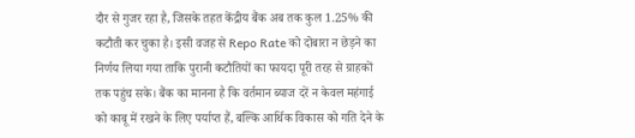दौर से गुजर रहा है, जिसके तहत केंद्रीय बैंक अब तक कुल 1.25% की कटौती कर चुका है। इसी वजह से Repo Rate को दोबारा न छेड़ने का निर्णय लिया गया ताकि पुरानी कटौतियों का फायदा पूरी तरह से ग्राहकों तक पहुंच सके। बैंक का मानना है कि वर्तमान ब्याज दरें न केवल महंगाई को काबू में रखने के लिए पर्याप्त हैं, बल्कि आर्थिक विकास को गति देने के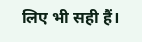लिए भी सही हैं।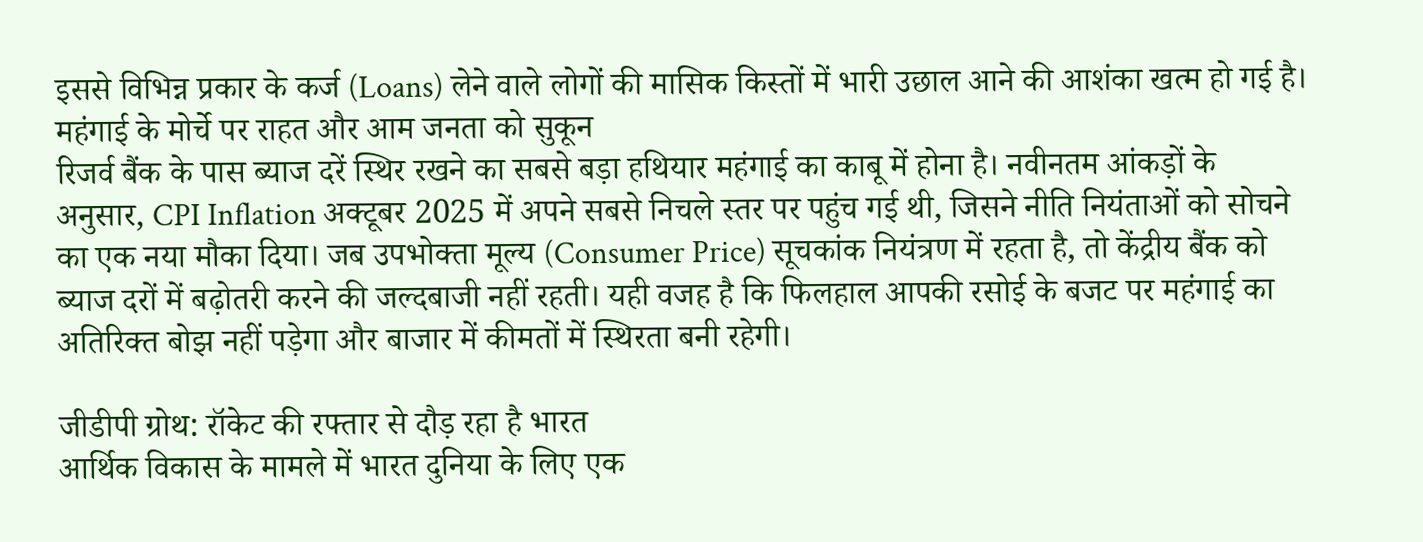इससे विभिन्न प्रकार के कर्ज (Loans) लेने वाले लोगों की मासिक किस्तों में भारी उछाल आने की आशंका खत्म हो गई है।
महंगाई के मोर्चे पर राहत और आम जनता को सुकून
रिजर्व बैंक के पास ब्याज दरें स्थिर रखने का सबसे बड़ा हथियार महंगाई का काबू में होना है। नवीनतम आंकड़ों के अनुसार, CPI Inflation अक्टूबर 2025 में अपने सबसे निचले स्तर पर पहुंच गई थी, जिसने नीति नियंताओं को सोचने का एक नया मौका दिया। जब उपभोक्ता मूल्य (Consumer Price) सूचकांक नियंत्रण में रहता है, तो केंद्रीय बैंक को ब्याज दरों में बढ़ोतरी करने की जल्दबाजी नहीं रहती। यही वजह है कि फिलहाल आपकी रसोई के बजट पर महंगाई का अतिरिक्त बोझ नहीं पड़ेगा और बाजार में कीमतों में स्थिरता बनी रहेगी।

जीडीपी ग्रोथ: रॉकेट की रफ्तार से दौड़ रहा है भारत
आर्थिक विकास के मामले में भारत दुनिया के लिए एक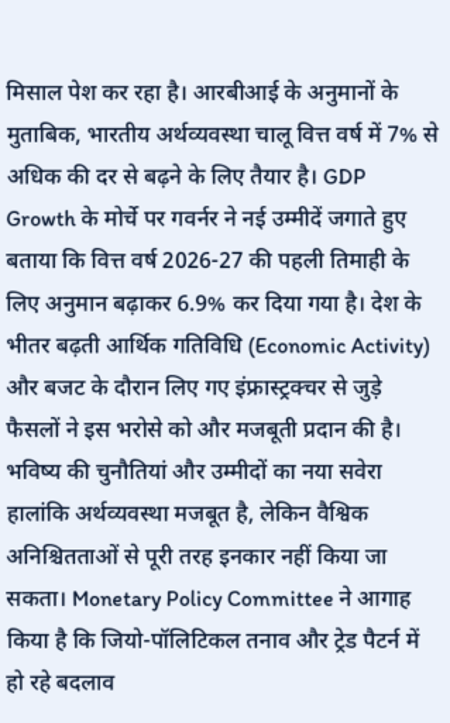मिसाल पेश कर रहा है। आरबीआई के अनुमानों के मुताबिक, भारतीय अर्थव्यवस्था चालू वित्त वर्ष में 7% से अधिक की दर से बढ़ने के लिए तैयार है। GDP Growth के मोर्चे पर गवर्नर ने नई उम्मीदें जगाते हुए बताया कि वित्त वर्ष 2026-27 की पहली तिमाही के लिए अनुमान बढ़ाकर 6.9% कर दिया गया है। देश के भीतर बढ़ती आर्थिक गतिविधि (Economic Activity) और बजट के दौरान लिए गए इंफ्रास्ट्रक्चर से जुड़े फैसलों ने इस भरोसे को और मजबूती प्रदान की है।
भविष्य की चुनौतियां और उम्मीदों का नया सवेरा
हालांकि अर्थव्यवस्था मजबूत है, लेकिन वैश्विक अनिश्चितताओं से पूरी तरह इनकार नहीं किया जा सकता। Monetary Policy Committee ने आगाह किया है कि जियो-पॉलिटिकल तनाव और ट्रेड पैटर्न में हो रहे बदलाव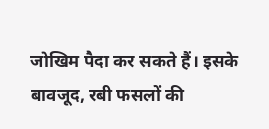जोखिम पैदा कर सकते हैं। इसके बावजूद, रबी फसलों की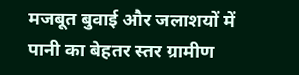मजबूत बुवाई और जलाशयों में पानी का बेहतर स्तर ग्रामीण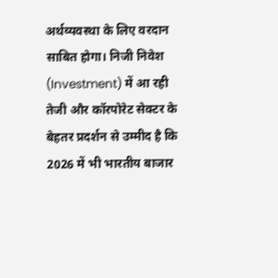अर्थव्यवस्था के लिए वरदान साबित होगा। निजी निवेश (Investment) में आ रही तेजी और कॉरपोरेट सेक्टर के बेहतर प्रदर्शन से उम्मीद है कि 2026 में भी भारतीय बाजार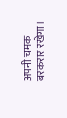अपनी चमक बरकरार रखेगा।